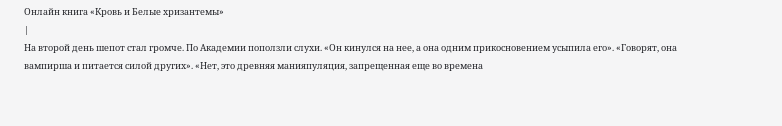Онлайн книга «Кровь и Белые хризантемы»
|
На второй день шепот стал громче. По Академии поползли слухи. «Он кинулся на нее, а она одним прикосновением усыпила его». «Говорят, она вампирша и питается силой других». «Нет, это древняя манияпуляция, запрещенная еще во времена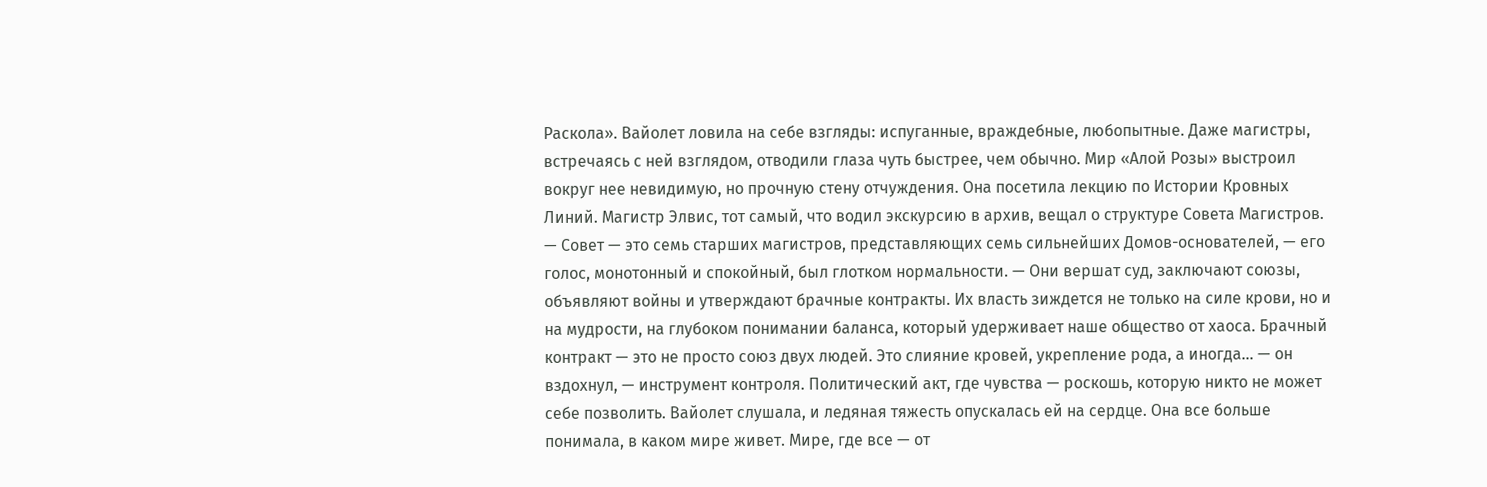Раскола». Вайолет ловила на себе взгляды: испуганные, враждебные, любопытные. Даже магистры, встречаясь с ней взглядом, отводили глаза чуть быстрее, чем обычно. Мир «Алой Розы» выстроил вокруг нее невидимую, но прочную стену отчуждения. Она посетила лекцию по Истории Кровных Линий. Магистр Элвис, тот самый, что водил экскурсию в архив, вещал о структуре Совета Магистров. — Совет — это семь старших магистров, представляющих семь сильнейших Домов-основателей, — его голос, монотонный и спокойный, был глотком нормальности. — Они вершат суд, заключают союзы, объявляют войны и утверждают брачные контракты. Их власть зиждется не только на силе крови, но и на мудрости, на глубоком понимании баланса, который удерживает наше общество от хаоса. Брачный контракт — это не просто союз двух людей. Это слияние кровей, укрепление рода, а иногда… — он вздохнул, — инструмент контроля. Политический акт, где чувства — роскошь, которую никто не может себе позволить. Вайолет слушала, и ледяная тяжесть опускалась ей на сердце. Она все больше понимала, в каком мире живет. Мире, где все — от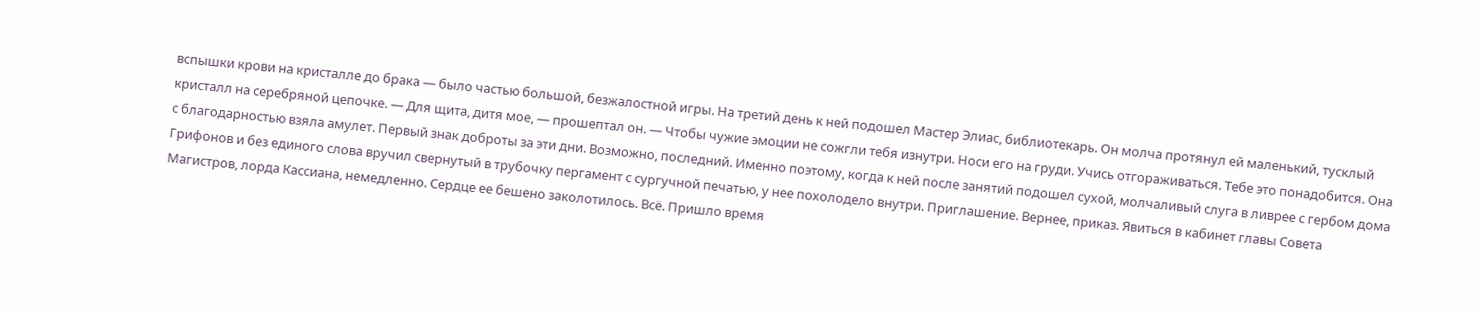вспышки крови на кристалле до брака — было частью большой, безжалостной игры. На третий день к ней подошел Мастер Элиас, библиотекарь. Он молча протянул ей маленький, тусклый кристалл на серебряной цепочке. — Для щита, дитя мое, — прошептал он. — Чтобы чужие эмоции не сожгли тебя изнутри. Носи его на груди. Учись отгораживаться. Тебе это понадобится. Она с благодарностью взяла амулет. Первый знак доброты за эти дни. Возможно, последний. Именно поэтому, когда к ней после занятий подошел сухой, молчаливый слуга в ливрее с гербом дома Грифонов и без единого слова вручил свернутый в трубочку пергамент с сургучной печатью, у нее похолодело внутри. Приглашение. Вернее, приказ. Явиться в кабинет главы Совета Магистров, лорда Кассиана, немедленно. Сердце ее бешено заколотилось. Всё. Пришло время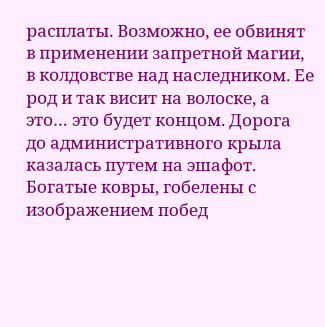расплаты. Возможно, ее обвинят в применении запретной магии, в колдовстве над наследником. Ее род и так висит на волоске, а это… это будет концом. Дорога до административного крыла казалась путем на эшафот. Богатые ковры, гобелены с изображением побед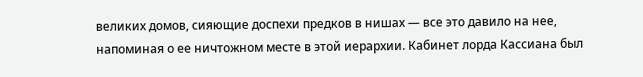великих домов, сияющие доспехи предков в нишах — все это давило на нее, напоминая о ее ничтожном месте в этой иерархии. Кабинет лорда Кассиана был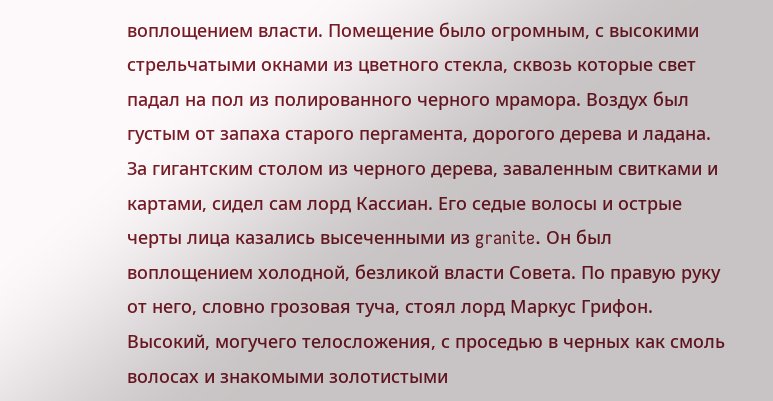воплощением власти. Помещение было огромным, с высокими стрельчатыми окнами из цветного стекла, сквозь которые свет падал на пол из полированного черного мрамора. Воздух был густым от запаха старого пергамента, дорогого дерева и ладана. За гигантским столом из черного дерева, заваленным свитками и картами, сидел сам лорд Кассиан. Его седые волосы и острые черты лица казались высеченными из granite. Он был воплощением холодной, безликой власти Совета. По правую руку от него, словно грозовая туча, стоял лорд Маркус Грифон. Высокий, могучего телосложения, с проседью в черных как смоль волосах и знакомыми золотистыми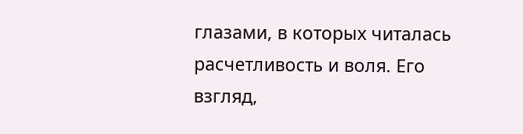глазами, в которых читалась расчетливость и воля. Его взгляд,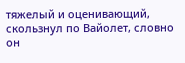тяжелый и оценивающий, скользнул по Вайолет, словно он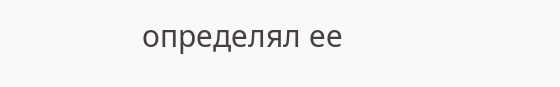определял ее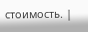стоимость. |